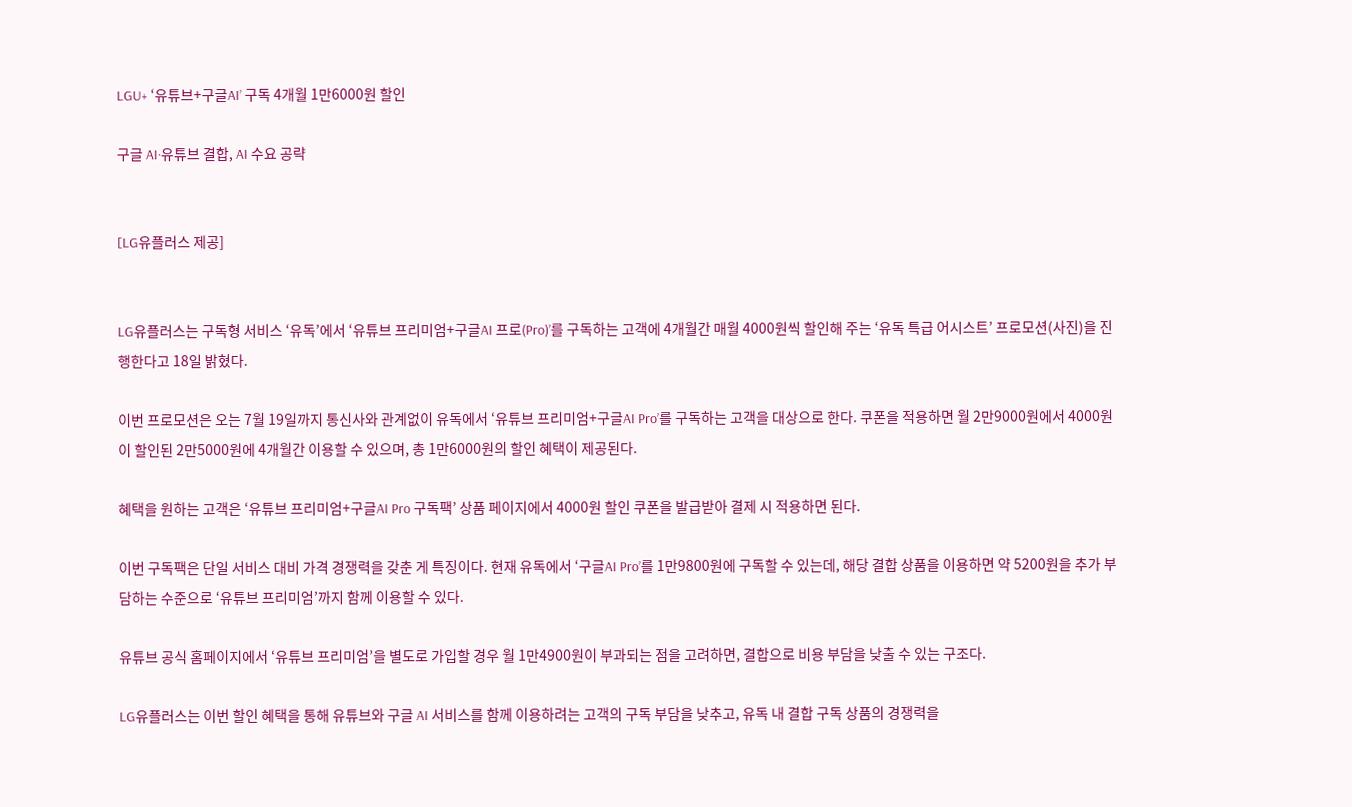LGU+ ‘유튜브+구글AI’ 구독 4개월 1만6000원 할인

구글 AI·유튜브 결합, AI 수요 공략


[LG유플러스 제공]


LG유플러스는 구독형 서비스 ‘유독’에서 ‘유튜브 프리미엄+구글AI 프로(Pro)’를 구독하는 고객에 4개월간 매월 4000원씩 할인해 주는 ‘유독 특급 어시스트’ 프로모션(사진)을 진행한다고 18일 밝혔다.

이번 프로모션은 오는 7월 19일까지 통신사와 관계없이 유독에서 ‘유튜브 프리미엄+구글AI Pro’를 구독하는 고객을 대상으로 한다. 쿠폰을 적용하면 월 2만9000원에서 4000원이 할인된 2만5000원에 4개월간 이용할 수 있으며, 총 1만6000원의 할인 혜택이 제공된다.

혜택을 원하는 고객은 ‘유튜브 프리미엄+구글AI Pro 구독팩’ 상품 페이지에서 4000원 할인 쿠폰을 발급받아 결제 시 적용하면 된다.

이번 구독팩은 단일 서비스 대비 가격 경쟁력을 갖춘 게 특징이다. 현재 유독에서 ‘구글AI Pro’를 1만9800원에 구독할 수 있는데, 해당 결합 상품을 이용하면 약 5200원을 추가 부담하는 수준으로 ‘유튜브 프리미엄’까지 함께 이용할 수 있다.

유튜브 공식 홈페이지에서 ‘유튜브 프리미엄’을 별도로 가입할 경우 월 1만4900원이 부과되는 점을 고려하면, 결합으로 비용 부담을 낮출 수 있는 구조다.

LG유플러스는 이번 할인 혜택을 통해 유튜브와 구글 AI 서비스를 함께 이용하려는 고객의 구독 부담을 낮추고, 유독 내 결합 구독 상품의 경쟁력을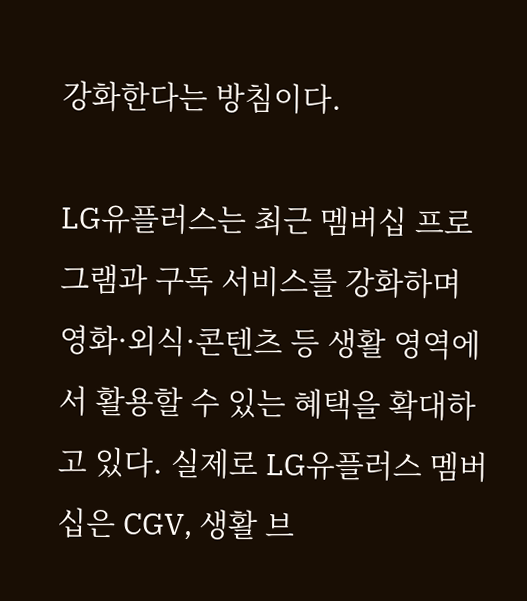강화한다는 방침이다.

LG유플러스는 최근 멤버십 프로그램과 구독 서비스를 강화하며 영화·외식·콘텐츠 등 생활 영역에서 활용할 수 있는 혜택을 확대하고 있다. 실제로 LG유플러스 멤버십은 CGV, 생활 브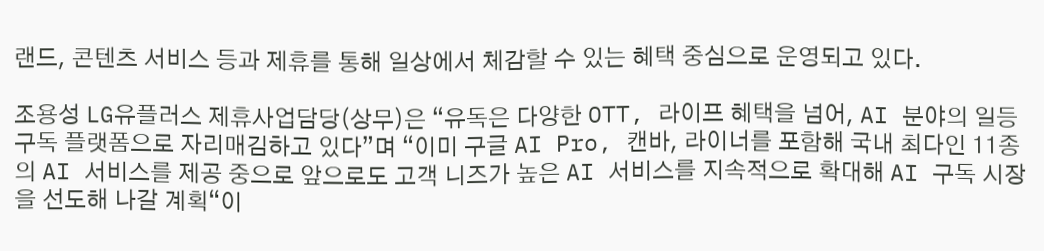랜드, 콘텐츠 서비스 등과 제휴를 통해 일상에서 체감할 수 있는 혜택 중심으로 운영되고 있다.

조용성 LG유플러스 제휴사업담당(상무)은 “유독은 다양한 OTT, 라이프 혜택을 넘어, AI 분야의 일등 구독 플랫폼으로 자리매김하고 있다”며 “이미 구글 AI Pro, 캔바, 라이너를 포함해 국내 최다인 11종의 AI 서비스를 제공 중으로 앞으로도 고객 니즈가 높은 AI 서비스를 지속적으로 확대해 AI 구독 시장을 선도해 나갈 계획“이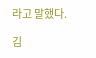라고 말했다.

김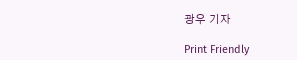광우 기자

Print Friendly